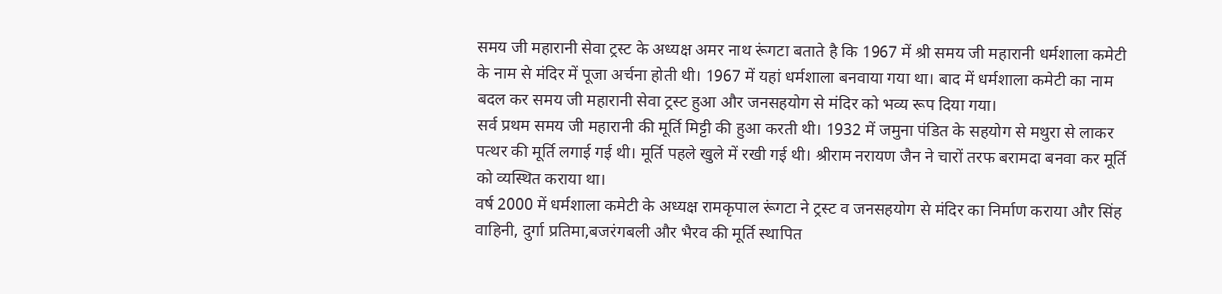समय जी महारानी सेवा ट्रस्ट के अध्यक्ष अमर नाथ रूंगटा बताते है कि 1967 में श्री समय जी महारानी धर्मशाला कमेटी के नाम से मंदिर में पूजा अर्चना होती थी। 1967 में यहां धर्मशाला बनवाया गया था। बाद में धर्मशाला कमेटी का नाम बदल कर समय जी महारानी सेवा ट्रस्ट हुआ और जनसहयोग से मंदिर को भव्य रूप दिया गया।
सर्व प्रथम समय जी महारानी की मूर्ति मिट्टी की हुआ करती थी। 1932 में जमुना पंडित के सहयोग से मथुरा से लाकर पत्थर की मूर्ति लगाई गई थी। मूर्ति पहले खुले में रखी गई थी। श्रीराम नरायण जैन ने चारों तरफ बरामदा बनवा कर मूर्ति को व्यस्थित कराया था।
वर्ष 2000 में धर्मशाला कमेटी के अध्यक्ष रामकृपाल रूंगटा ने ट्रस्ट व जनसहयोग से मंदिर का निर्माण कराया और सिंह वाहिनी, दुर्गा प्रतिमा,बजरंगबली और भैरव की मूर्ति स्थापित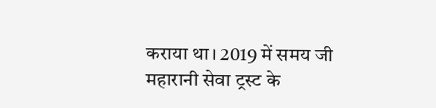कराया था। 2019 में समय जी महारानी सेवा ट्रस्ट के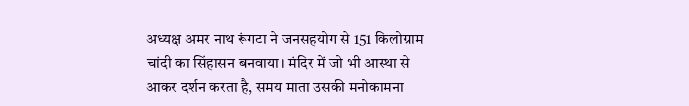अध्यक्ष अमर नाथ रूंगटा ने जनसहयोग से 151 किलोग्राम चांदी का सिंहासन बनवाया। मंदिर में जो भी आस्था से आकर दर्शन करता है, समय माता उसकी मनोकामना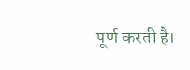पूर्ण करती है।